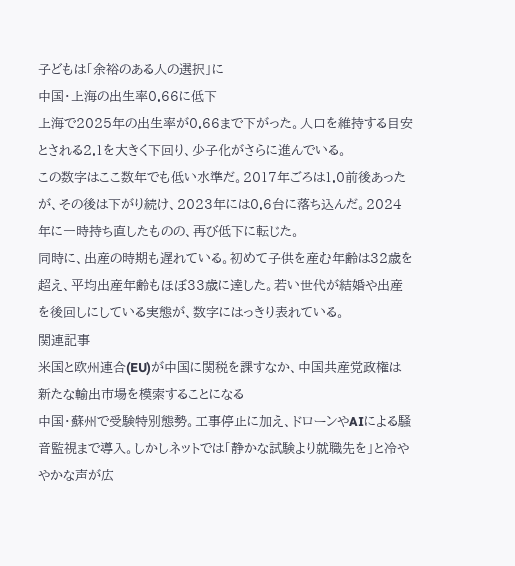子どもは「余裕のある人の選択」に
中国・上海の出生率0.66に低下
上海で2025年の出生率が0.66まで下がった。人口を維持する目安とされる2.1を大きく下回り、少子化がさらに進んでいる。
この数字はここ数年でも低い水準だ。2017年ごろは1.0前後あったが、その後は下がり続け、2023年には0.6台に落ち込んだ。2024年に一時持ち直したものの、再び低下に転じた。
同時に、出産の時期も遅れている。初めて子供を産む年齢は32歳を超え、平均出産年齢もほぼ33歳に達した。若い世代が結婚や出産を後回しにしている実態が、数字にはっきり表れている。
関連記事
米国と欧州連合(EU)が中国に関税を課すなか、中国共産党政権は新たな輸出市場を模索することになる
中国・蘇州で受験特別態勢。工事停止に加え、ドローンやAIによる騒音監視まで導入。しかしネットでは「静かな試験より就職先を」と冷ややかな声が広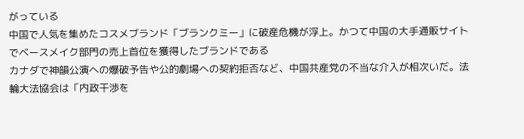がっている
中国で人気を集めたコスメブランド「ブランクミー」に破産危機が浮上。かつて中国の大手通販サイトでベースメイク部門の売上首位を獲得したブランドである
カナダで神韻公演への爆破予告や公的劇場への契約拒否など、中国共産党の不当な介入が相次いだ。法輪大法協会は「内政干渉を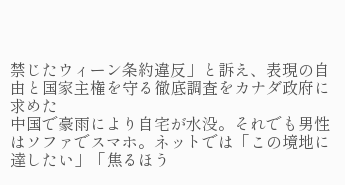禁じたウィーン条約違反」と訴え、表現の自由と国家主権を守る徹底調査をカナダ政府に求めた
中国で豪雨により自宅が水没。それでも男性はソファでスマホ。ネットでは「この境地に達したい」「焦るほう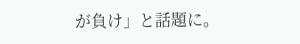が負け」と話題に。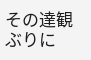その達観ぶりに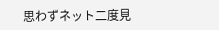思わずネット二度見